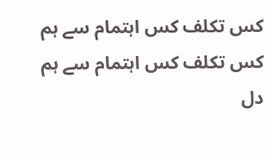کس تکلف کس اہتمام سے ہم
کس تکلف کس اہتمام سے ہم
دل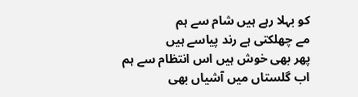کو بہلا رہے ہیں شام سے ہم
مے چھلکتی ہے رند پیاسے ہیں
پھر بھی خوش ہیں اس انتظام سے ہم
اب گلستاں میں آشیاں بھی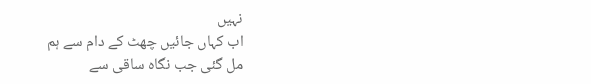نہیں
اب کہاں جائیں چھٹ کے دام سے ہم
مل گئی جب نگاہ ساقی سے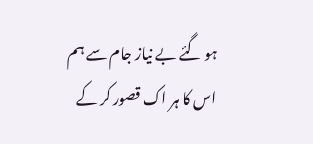ہو گئے بے نیاز جام سے ہم
اس کا ہر اک قصور کر کے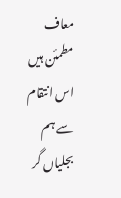معاف
مطمئن ہیں اس انتقام سے ہم
بجلیاں گر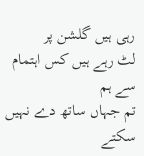رہی ہیں گلشن پر
لٹ رہے ہیں کس اہتمام سے ہم
تم جہاں ساتھ دے نہیں سکتے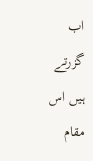اب گزرتے ہیں اس مقام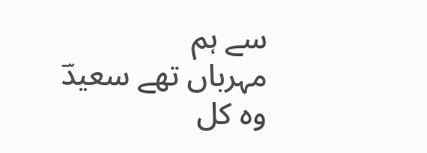سے ہم
مہرباں تھے سعیدؔ وہ کل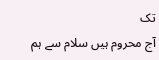تک
آج محروم ہیں سلام سے ہم